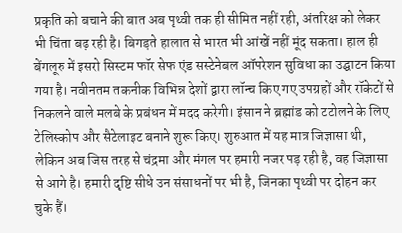प्रकृति को बचाने की बात अब पृथ्वी तक ही सीमित नहीं रही, अंतरिक्ष को लेकर भी चिंता बढ़ रही है। बिगड़ते हालात से भारत भी आंखें नहीं मूंद सकता। हाल ही बेंगलूरु में इसरो सिस्टम फॉर सेफ एंड सस्टेनेबल ऑपरेशन सुविधा का उद्घाटन किया गया है। नवीनतम तकनीक विभिन्न देशों द्वारा लॉन्च किए गए उपग्रहों और रॉकेटों से निकलने वाले मलबे के प्रबंधन में मदद करेगी। इंसान ने ब्रह्मांड को टटोलने के लिए टेलिस्कोप और सैटेलाइट बनाने शुरू किए। शुरुआत में यह मात्र जिज्ञासा थी, लेकिन अब जिस तरह से चंद्रमा और मंगल पर हमारी नजर पड़ रही है, वह जिज्ञासा से आगे है। हमारी दृष्टि सीधे उन संसाधनों पर भी है, जिनका पृथ्वी पर दोहन कर चुके हैं।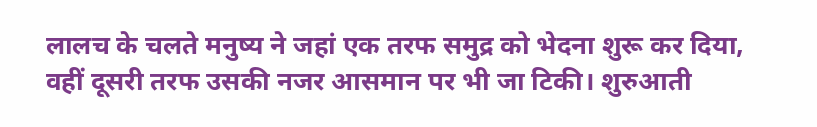लालच के चलते मनुष्य ने जहां एक तरफ समुद्र को भेदना शुरू कर दिया, वहीं दूसरी तरफ उसकी नजर आसमान पर भी जा टिकी। शुरुआती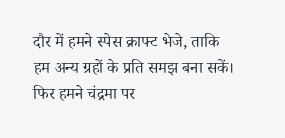दौर में हमने स्पेस क्राफ्ट भेजे, ताकि हम अन्य ग्रहों के प्रति समझ बना सकें। फिर हमने चंद्रमा पर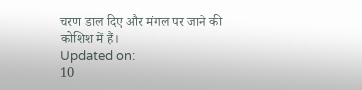चरण डाल दिए और मंगल पर जाने की कोशिश में हैं।
Updated on:
10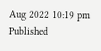Aug 2022 10:19 pm
Published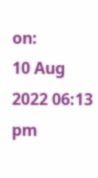on:
10 Aug 2022 06:13 pm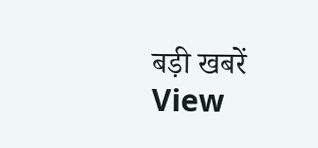बड़ी खबरें
View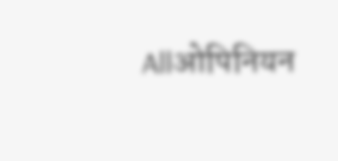Allओपिनियन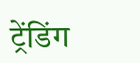ट्रेंडिंग